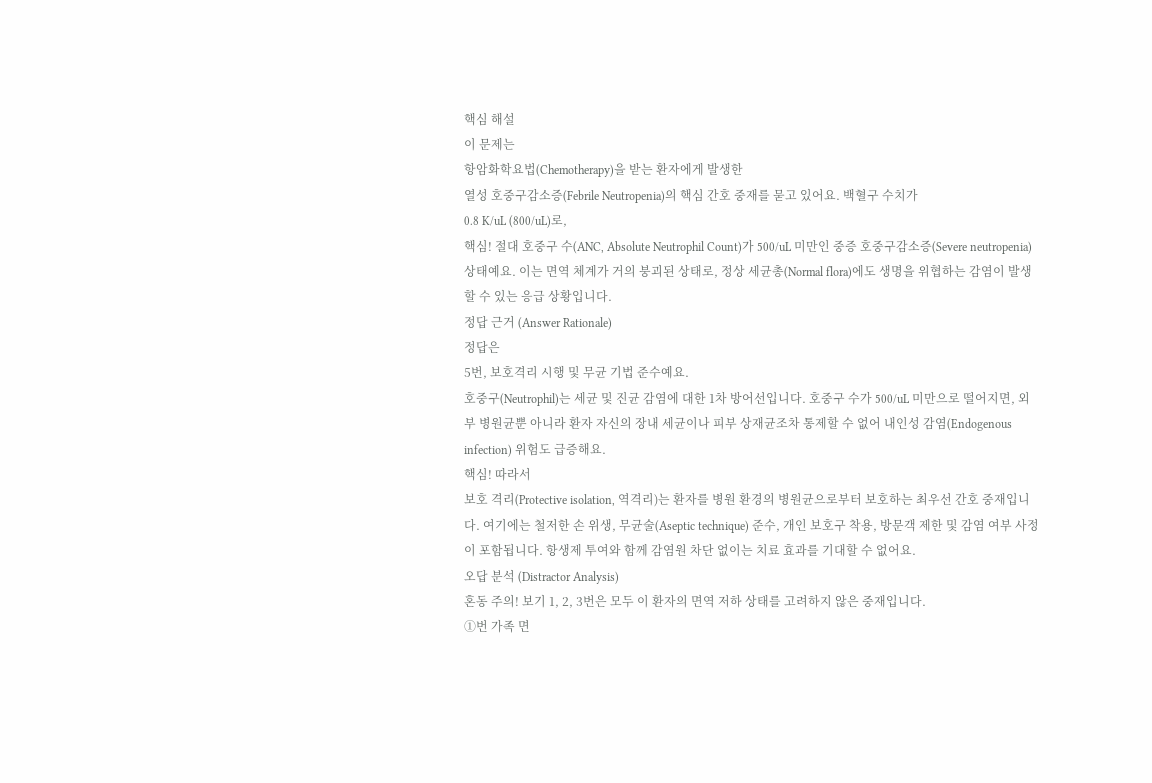핵심 해설
이 문제는
항암화학요법(Chemotherapy)을 받는 환자에게 발생한
열성 호중구감소증(Febrile Neutropenia)의 핵심 간호 중재를 묻고 있어요. 백혈구 수치가
0.8 K/uL (800/uL)로,
핵심! 절대 호중구 수(ANC, Absolute Neutrophil Count)가 500/uL 미만인 중증 호중구감소증(Severe neutropenia) 상태예요. 이는 면역 체계가 거의 붕괴된 상태로, 정상 세균총(Normal flora)에도 생명을 위협하는 감염이 발생할 수 있는 응급 상황입니다.
정답 근거 (Answer Rationale)
정답은
5번, 보호격리 시행 및 무균 기법 준수예요.
호중구(Neutrophil)는 세균 및 진균 감염에 대한 1차 방어선입니다. 호중구 수가 500/uL 미만으로 떨어지면, 외부 병원균뿐 아니라 환자 자신의 장내 세균이나 피부 상재균조차 통제할 수 없어 내인성 감염(Endogenous infection) 위험도 급증해요.
핵심! 따라서
보호 격리(Protective isolation, 역격리)는 환자를 병원 환경의 병원균으로부터 보호하는 최우선 간호 중재입니다. 여기에는 철저한 손 위생, 무균술(Aseptic technique) 준수, 개인 보호구 착용, 방문객 제한 및 감염 여부 사정이 포함됩니다. 항생제 투여와 함께 감염원 차단 없이는 치료 효과를 기대할 수 없어요.
오답 분석 (Distractor Analysis)
혼동 주의! 보기 1, 2, 3번은 모두 이 환자의 면역 저하 상태를 고려하지 않은 중재입니다.
①번 가족 면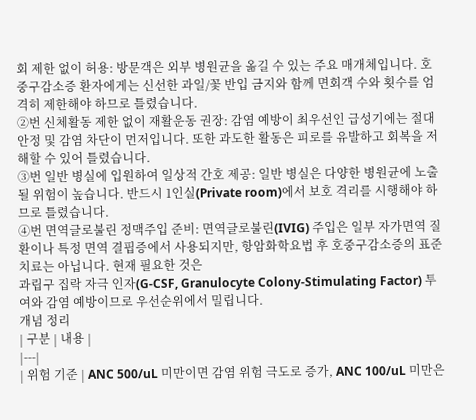회 제한 없이 허용: 방문객은 외부 병원균을 옮길 수 있는 주요 매개체입니다. 호중구감소증 환자에게는 신선한 과일/꽃 반입 금지와 함께 면회객 수와 횟수를 엄격히 제한해야 하므로 틀렸습니다.
②번 신체활동 제한 없이 재활운동 권장: 감염 예방이 최우선인 급성기에는 절대 안정 및 감염 차단이 먼저입니다. 또한 과도한 활동은 피로를 유발하고 회복을 저해할 수 있어 틀렸습니다.
③번 일반 병실에 입원하여 일상적 간호 제공: 일반 병실은 다양한 병원균에 노출될 위험이 높습니다. 반드시 1인실(Private room)에서 보호 격리를 시행해야 하므로 틀렸습니다.
④번 면역글로불린 정맥주입 준비: 면역글로불린(IVIG) 주입은 일부 자가면역 질환이나 특정 면역 결핍증에서 사용되지만, 항암화학요법 후 호중구감소증의 표준 치료는 아닙니다. 현재 필요한 것은
과립구 집락 자극 인자(G-CSF, Granulocyte Colony-Stimulating Factor) 투여와 감염 예방이므로 우선순위에서 밀립니다.
개념 정리
| 구분 | 내용 |
|---|
| 위험 기준 | ANC 500/uL 미만이면 감염 위험 극도로 증가, ANC 100/uL 미만은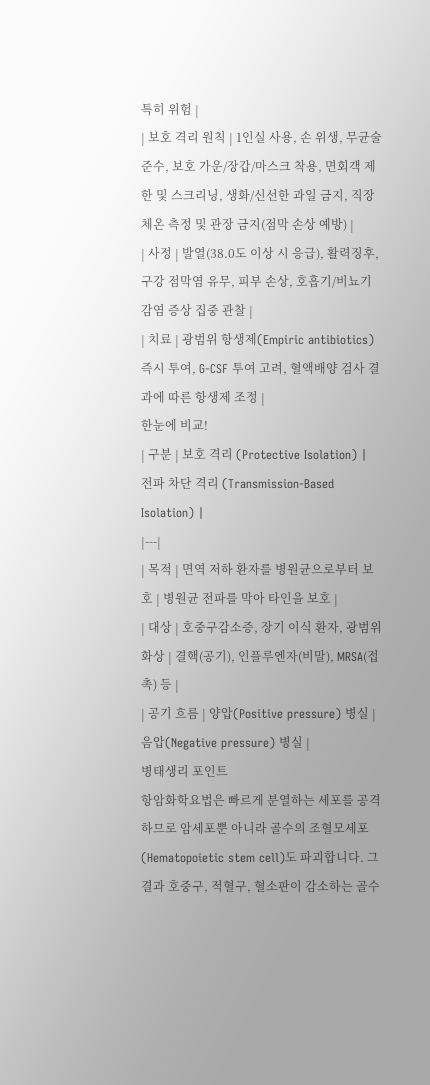특히 위험 |
| 보호 격리 원칙 | 1인실 사용, 손 위생, 무균술 준수, 보호 가운/장갑/마스크 착용, 면회객 제한 및 스크리닝, 생화/신선한 과일 금지, 직장 체온 측정 및 관장 금지(점막 손상 예방) |
| 사정 | 발열(38.0도 이상 시 응급), 활력징후, 구강 점막염 유무, 피부 손상, 호흡기/비뇨기 감염 증상 집중 관찰 |
| 치료 | 광범위 항생제(Empiric antibiotics) 즉시 투여, G-CSF 투여 고려, 혈액배양 검사 결과에 따른 항생제 조정 |
한눈에 비교!
| 구분 | 보호 격리 (Protective Isolation) | 전파 차단 격리 (Transmission-Based Isolation) |
|---|
| 목적 | 면역 저하 환자를 병원균으로부터 보호 | 병원균 전파를 막아 타인을 보호 |
| 대상 | 호중구감소증, 장기 이식 환자, 광범위 화상 | 결핵(공기), 인플루엔자(비말), MRSA(접촉) 등 |
| 공기 흐름 | 양압(Positive pressure) 병실 | 음압(Negative pressure) 병실 |
병태생리 포인트
항암화학요법은 빠르게 분열하는 세포를 공격하므로 암세포뿐 아니라 골수의 조혈모세포(Hematopoietic stem cell)도 파괴합니다. 그 결과 호중구, 적혈구, 혈소판이 감소하는 골수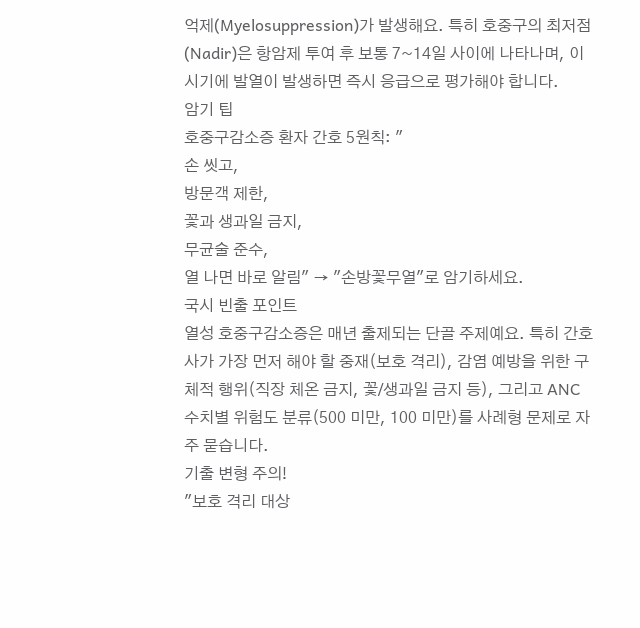억제(Myelosuppression)가 발생해요. 특히 호중구의 최저점(Nadir)은 항암제 투여 후 보통 7~14일 사이에 나타나며, 이 시기에 발열이 발생하면 즉시 응급으로 평가해야 합니다.
암기 팁
호중구감소증 환자 간호 5원칙: "
손 씻고,
방문객 제한,
꽃과 생과일 금지,
무균술 준수,
열 나면 바로 알림" → "손방꽃무열"로 암기하세요.
국시 빈출 포인트
열성 호중구감소증은 매년 출제되는 단골 주제예요. 특히 간호사가 가장 먼저 해야 할 중재(보호 격리), 감염 예방을 위한 구체적 행위(직장 체온 금지, 꽃/생과일 금지 등), 그리고 ANC 수치별 위험도 분류(500 미만, 100 미만)를 사례형 문제로 자주 묻습니다.
기출 변형 주의!
"보호 격리 대상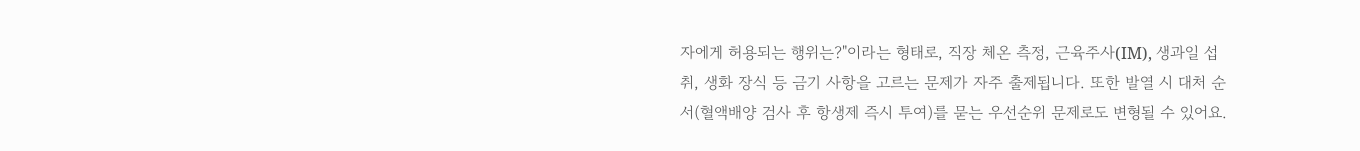자에게 허용되는 행위는?"이라는 형태로, 직장 체온 측정, 근육주사(IM), 생과일 섭취, 생화 장식 등 금기 사항을 고르는 문제가 자주 출제됩니다. 또한 발열 시 대처 순서(혈액배양 검사 후 항생제 즉시 투여)를 묻는 우선순위 문제로도 변형될 수 있어요.